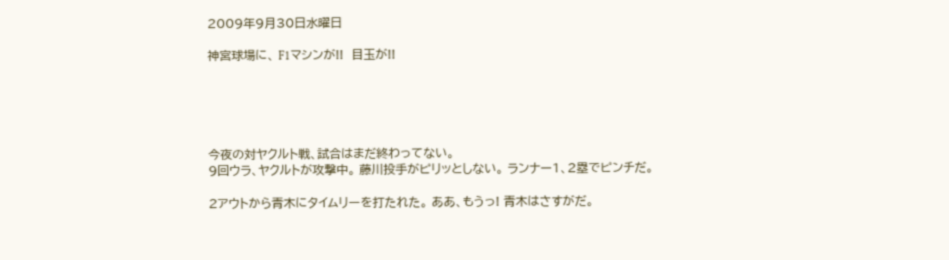2009年9月30日水曜日

神宮球場に、 F1マシンが!!  目玉が!!





今夜の対ヤクルト戦、試合はまだ終わってない。
9回ウラ、ヤクルトが攻撃中。 藤川投手がピリッとしない。 ランナー1、2塁でピンチだ。

2アウトから青木にタイムリーを打たれた。 ああ、もうっ! 青木はさすがだ。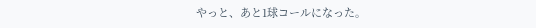やっと、あと1球コールになった。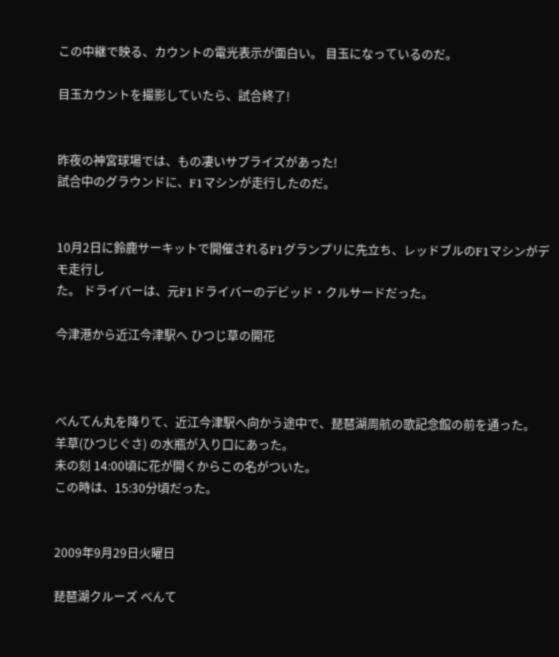この中継で映る、カウントの電光表示が面白い。 目玉になっているのだ。

目玉カウントを撮影していたら、試合終了!


昨夜の神宮球場では、もの凄いサプライズがあった!
試合中のグラウンドに、F1マシンが走行したのだ。


10月2日に鈴鹿サーキットで開催されるF1グランプリに先立ち、レッドブルのF1マシンがデモ走行し
た。 ドライバーは、元F1ドライバーのデビッド・クルサードだった。

今津港から近江今津駅へ ひつじ草の開花



べんてん丸を降りて、近江今津駅へ向かう途中で、琵琶湖周航の歌記念館の前を通った。
羊草(ひつじぐさ) の水瓶が入り口にあった。
未の刻 14:00頃に花が開くからこの名がついた。
この時は、15:30分頃だった。


2009年9月29日火曜日

琵琶湖クルーズ べんて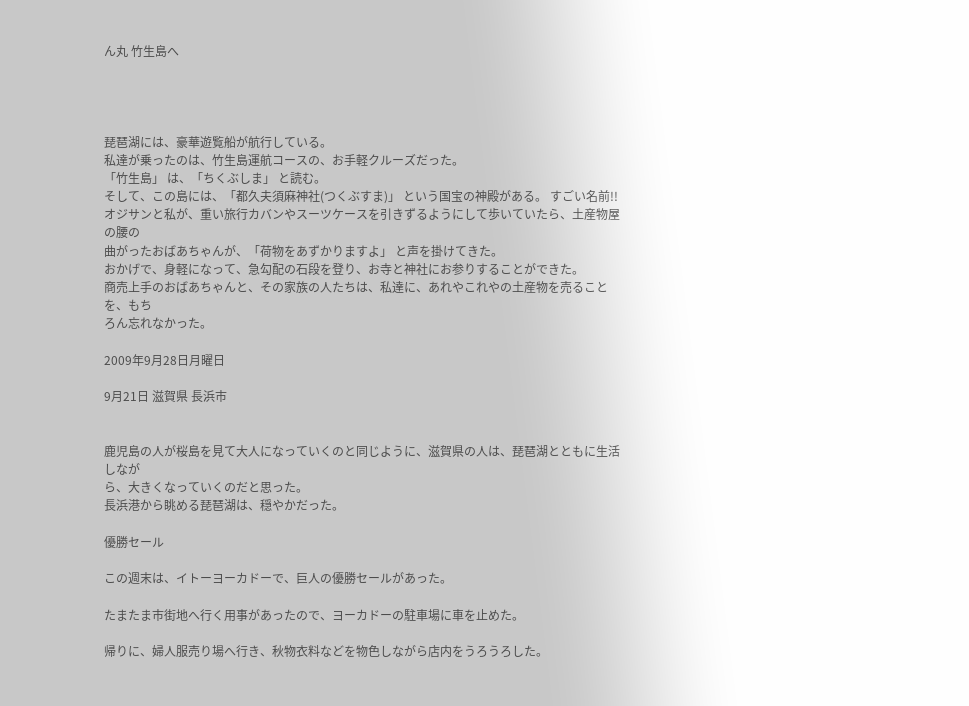ん丸 竹生島へ




琵琶湖には、豪華遊覧船が航行している。
私達が乗ったのは、竹生島運航コースの、お手軽クルーズだった。
「竹生島」 は、「ちくぶしま」 と読む。
そして、この島には、「都久夫須麻神社(つくぶすま)」 という国宝の神殿がある。 すごい名前!!
オジサンと私が、重い旅行カバンやスーツケースを引きずるようにして歩いていたら、土産物屋の腰の
曲がったおばあちゃんが、「荷物をあずかりますよ」 と声を掛けてきた。
おかげで、身軽になって、急勾配の石段を登り、お寺と神社にお参りすることができた。
商売上手のおばあちゃんと、その家族の人たちは、私達に、あれやこれやの土産物を売ることを、もち
ろん忘れなかった。

2009年9月28日月曜日

9月21日 滋賀県 長浜市


鹿児島の人が桜島を見て大人になっていくのと同じように、滋賀県の人は、琵琶湖とともに生活しなが
ら、大きくなっていくのだと思った。
長浜港から眺める琵琶湖は、穏やかだった。

優勝セール

この週末は、イトーヨーカドーで、巨人の優勝セールがあった。

たまたま市街地へ行く用事があったので、ヨーカドーの駐車場に車を止めた。

帰りに、婦人服売り場へ行き、秋物衣料などを物色しながら店内をうろうろした。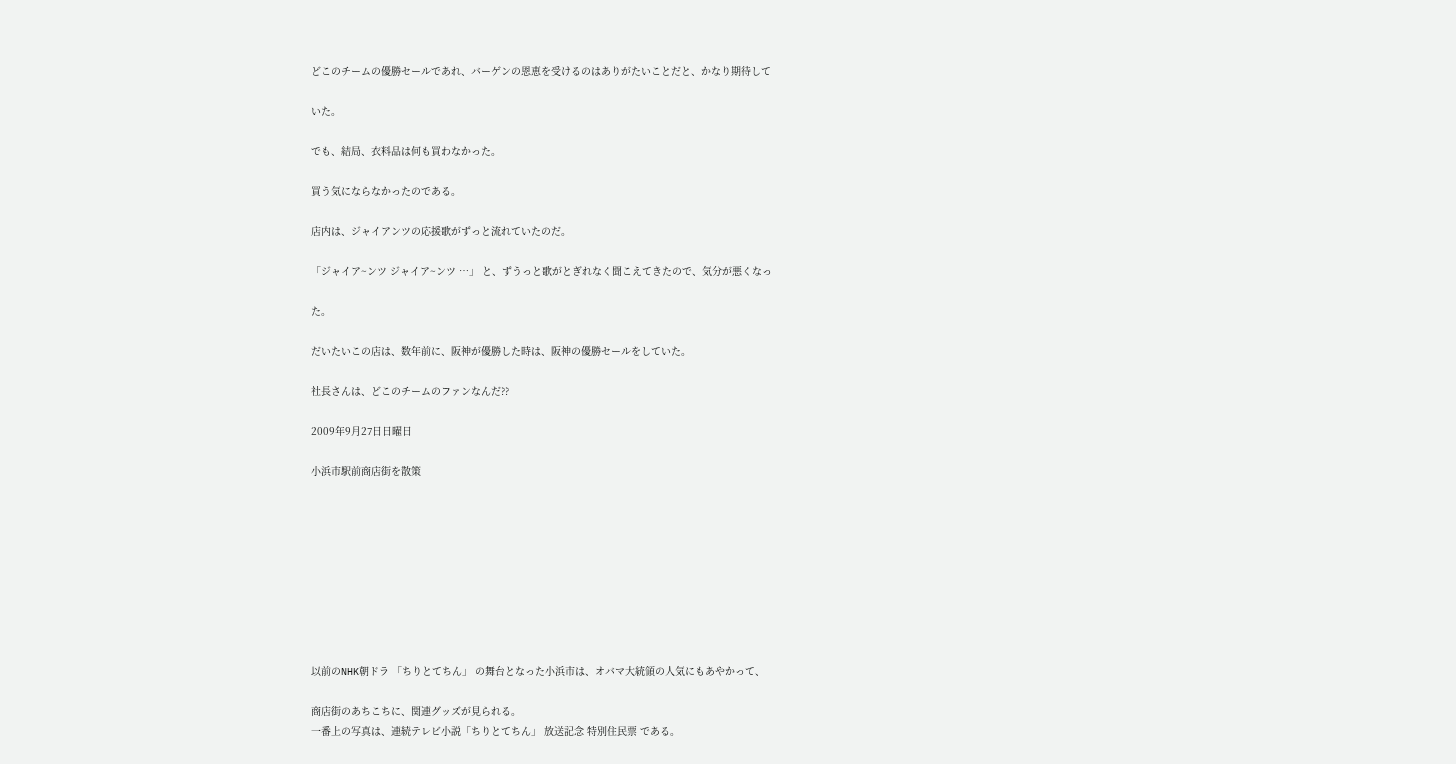どこのチームの優勝セールであれ、バーゲンの恩恵を受けるのはありがたいことだと、かなり期待して

いた。

でも、結局、衣料品は何も買わなかった。

買う気にならなかったのである。

店内は、ジャイアンツの応援歌がずっと流れていたのだ。

「ジャイア~ンツ ジャイア~ンツ …」 と、ずうっと歌がとぎれなく聞こえてきたので、気分が悪くなっ

た。

だいたいこの店は、数年前に、阪神が優勝した時は、阪神の優勝セールをしていた。

社長さんは、どこのチームのファンなんだ??

2009年9月27日日曜日

小浜市駅前商店街を散策









以前のNHK朝ドラ 「ちりとてちん」 の舞台となった小浜市は、オバマ大統領の人気にもあやかって、

商店街のあちこちに、関連グッズが見られる。
一番上の写真は、連続テレビ小説「ちりとてちん」 放送記念 特別住民票 である。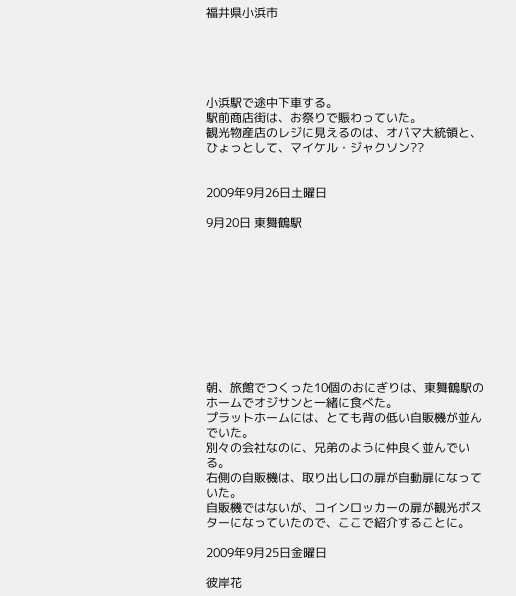福井県小浜市





小浜駅で途中下車する。
駅前商店街は、お祭りで賑わっていた。
観光物産店のレジに見えるのは、オバマ大統領と、ひょっとして、マイケル・ジャクソン??


2009年9月26日土曜日

9月20日 東舞鶴駅










朝、旅館でつくった10個のおにぎりは、東舞鶴駅のホームでオジサンと一緒に食べた。
プラットホームには、とても背の低い自販機が並んでいた。
別々の会社なのに、兄弟のように仲良く並んでいる。
右側の自販機は、取り出し口の扉が自動扉になっていた。
自販機ではないが、コインロッカーの扉が観光ポスターになっていたので、ここで紹介することに。

2009年9月25日金曜日

彼岸花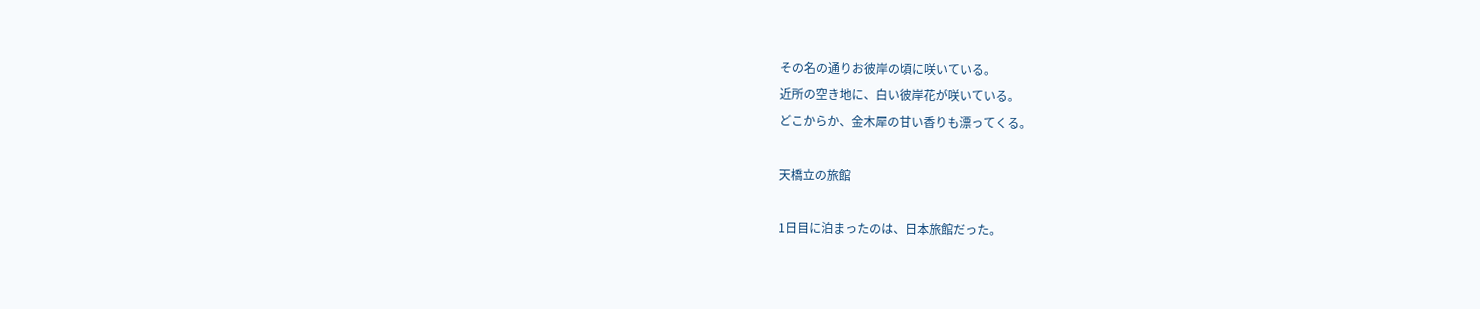その名の通りお彼岸の頃に咲いている。
近所の空き地に、白い彼岸花が咲いている。
どこからか、金木犀の甘い香りも漂ってくる。

天橋立の旅館

1日目に泊まったのは、日本旅館だった。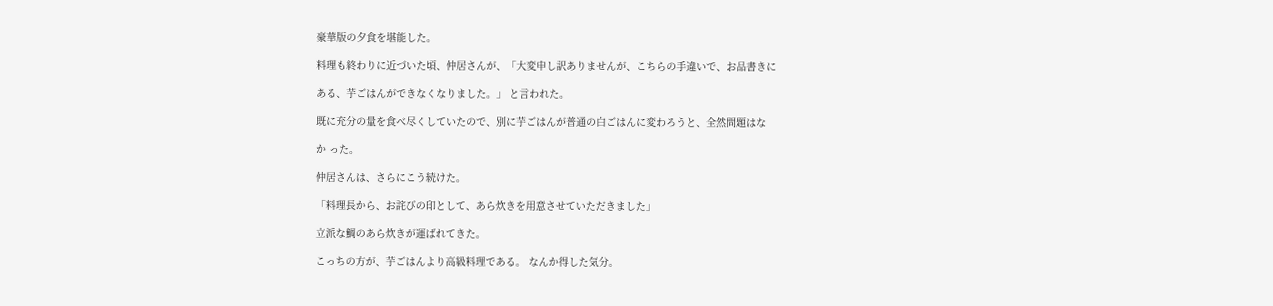豪華版の夕食を堪能した。

料理も終わりに近づいた頃、仲居さんが、「大変申し訳ありませんが、こちらの手違いで、お品書きに

ある、芋ごはんができなくなりました。」 と言われた。

既に充分の量を食べ尽くしていたので、別に芋ごはんが普通の白ごはんに変わろうと、全然問題はな

か った。

仲居さんは、さらにこう続けた。

「料理長から、お詫びの印として、あら炊きを用意させていただきました」

立派な鯛のあら炊きが運ばれてきた。

こっちの方が、芋ごはんより高級料理である。 なんか得した気分。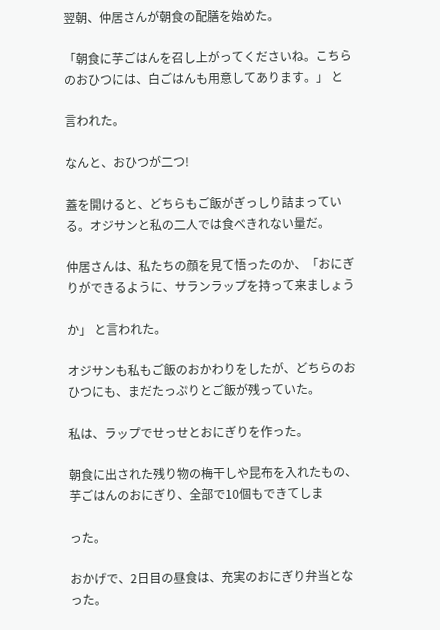翌朝、仲居さんが朝食の配膳を始めた。

「朝食に芋ごはんを召し上がってくださいね。こちらのおひつには、白ごはんも用意してあります。」 と

言われた。

なんと、おひつが二つ!

蓋を開けると、どちらもご飯がぎっしり詰まっている。オジサンと私の二人では食べきれない量だ。

仲居さんは、私たちの顔を見て悟ったのか、「おにぎりができるように、サランラップを持って来ましょう

か」 と言われた。

オジサンも私もご飯のおかわりをしたが、どちらのおひつにも、まだたっぷりとご飯が残っていた。

私は、ラップでせっせとおにぎりを作った。

朝食に出された残り物の梅干しや昆布を入れたもの、芋ごはんのおにぎり、全部で10個もできてしま

った。

おかげで、2日目の昼食は、充実のおにぎり弁当となった。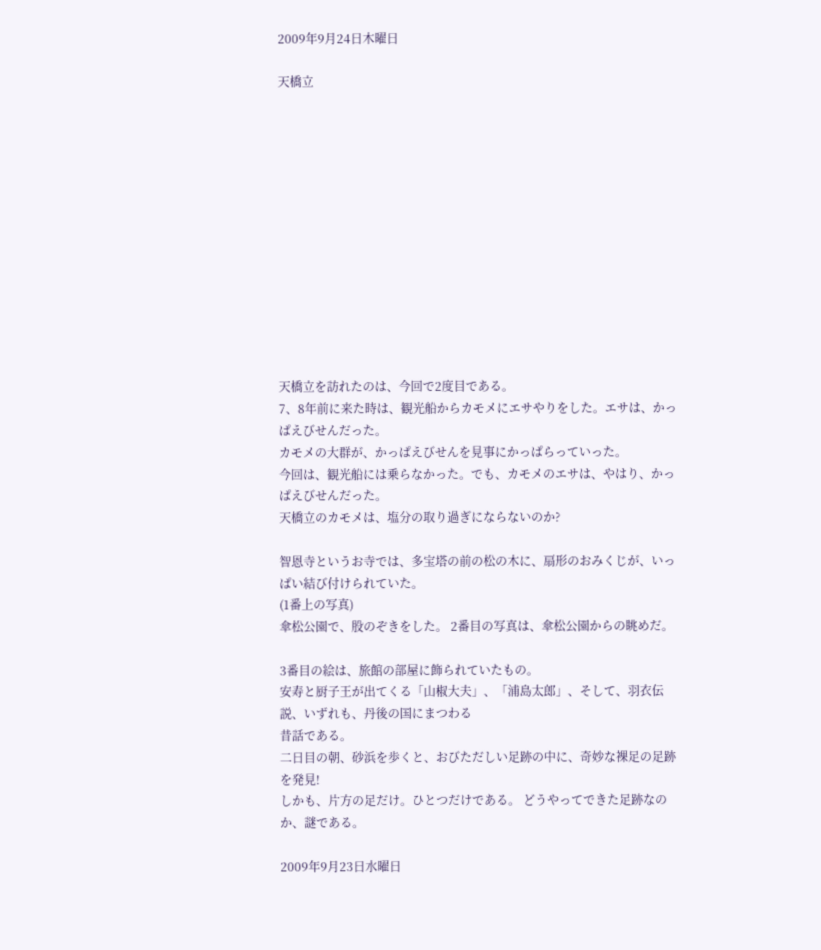2009年9月24日木曜日

天橋立













天橋立を訪れたのは、今回で2度目である。
7、8年前に来た時は、観光船からカモメにエサやりをした。エサは、かっぱえびせんだった。
カモメの大群が、かっぱえびせんを見事にかっぱらっていった。
今回は、観光船には乗らなかった。でも、カモメのエサは、やはり、かっぱえびせんだった。
天橋立のカモメは、塩分の取り過ぎにならないのか?

智恩寺というお寺では、多宝塔の前の松の木に、扇形のおみくじが、いっぱい結び付けられていた。
(1番上の写真)
傘松公園で、股のぞきをした。 2番目の写真は、傘松公園からの眺めだ。

3番目の絵は、旅館の部屋に飾られていたもの。
安寿と厨子王が出てくる「山椒大夫」、「浦島太郎」、そして、羽衣伝説、いずれも、丹後の国にまつわる
昔話である。
二日目の朝、砂浜を歩くと、おびただしい足跡の中に、奇妙な裸足の足跡を発見!
しかも、片方の足だけ。ひとつだけである。 どうやってできた足跡なのか、謎である。

2009年9月23日水曜日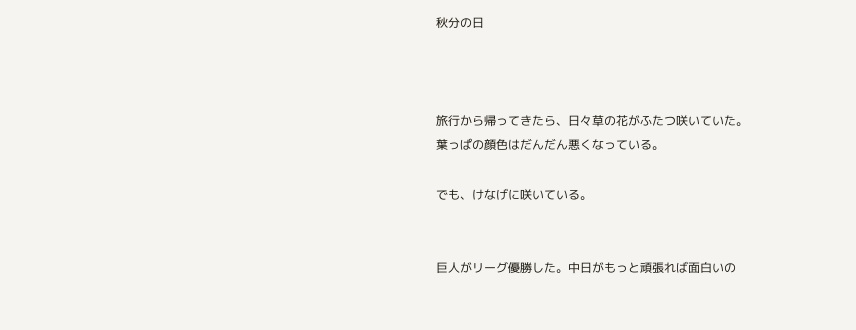秋分の日



旅行から帰ってきたら、日々草の花がふたつ咲いていた。
葉っぱの顔色はだんだん悪くなっている。

でも、けなげに咲いている。


巨人がリーグ優勝した。中日がもっと頑張れば面白いの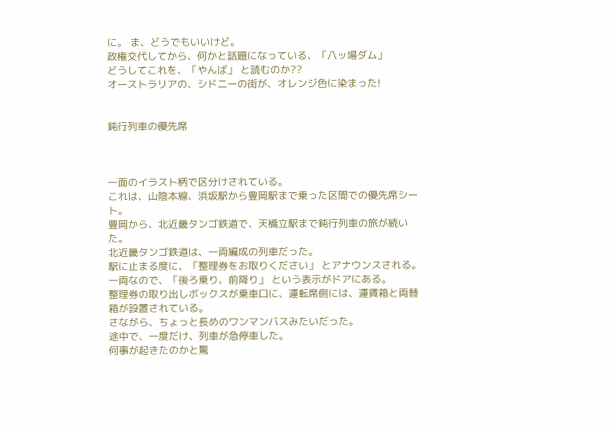に。 ま、どうでもいいけど。
政権交代してから、何かと話題になっている、「八ッ場ダム」
どうしてこれを、「やんば」 と読むのか??
オーストラリアの、シドニーの街が、オレンジ色に染まった!


鈍行列車の優先席



一面のイラスト柄で区分けされている。
これは、山陰本線、浜坂駅から豊岡駅まで乗った区間での優先席シート。
豊岡から、北近畿タンゴ鉄道で、天橋立駅まで鈍行列車の旅が続いた。
北近畿タンゴ鉄道は、一両編成の列車だった。
駅に止まる度に、「整理券をお取りください」 とアナウンスされる。
一両なので、「後ろ乗り、前降り」 という表示がドアにある。
整理券の取り出しボックスが乗車口に、運転席側には、運賃箱と両替箱が設置されている。
さながら、ちょっと長めのワンマンバスみたいだった。
途中で、一度だけ、列車が急停車した。
何事が起きたのかと驚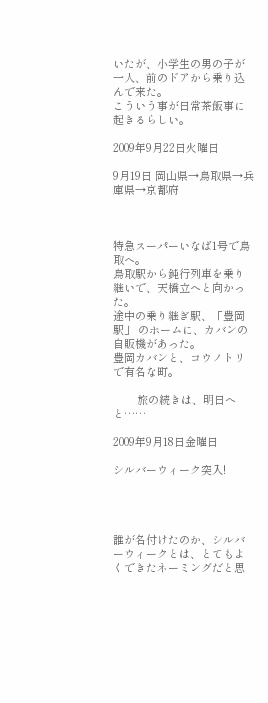いたが、小学生の男の子が一人、前のドアから乗り込んで来た。
こういう事が日常茶飯事に起きるらしい。

2009年9月22日火曜日

9月19日 岡山県→鳥取県→兵庫県→京都府



特急スーパーいなば1号で鳥取へ。
鳥取駅から鈍行列車を乗り継いで、天橋立へと向かった。
途中の乗り継ぎ駅、「豊岡駅」 のホームに、カバンの自販機があった。
豊岡カバンと、コウノトリで有名な町。

        旅の続きは、明日へと……

2009年9月18日金曜日

シルバーウィーク突入!




誰が名付けたのか、シルバーウィークとは、とてもよくできたネーミングだと思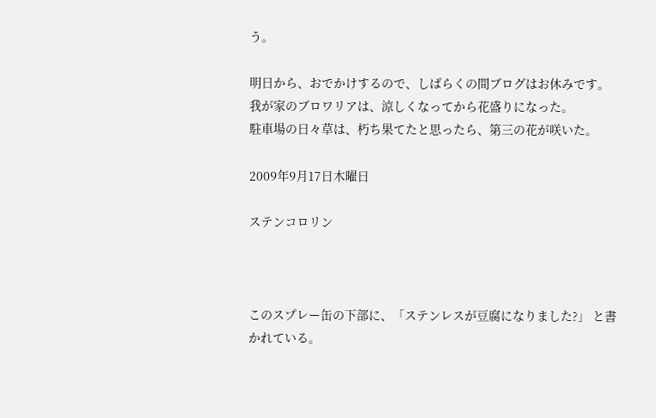う。

明日から、おでかけするので、しばらくの間ブログはお休みです。
我が家のブロワリアは、涼しくなってから花盛りになった。
駐車場の日々草は、朽ち果てたと思ったら、第三の花が咲いた。

2009年9月17日木曜日

ステンコロリン



このスプレー缶の下部に、「ステンレスが豆腐になりました?」 と書かれている。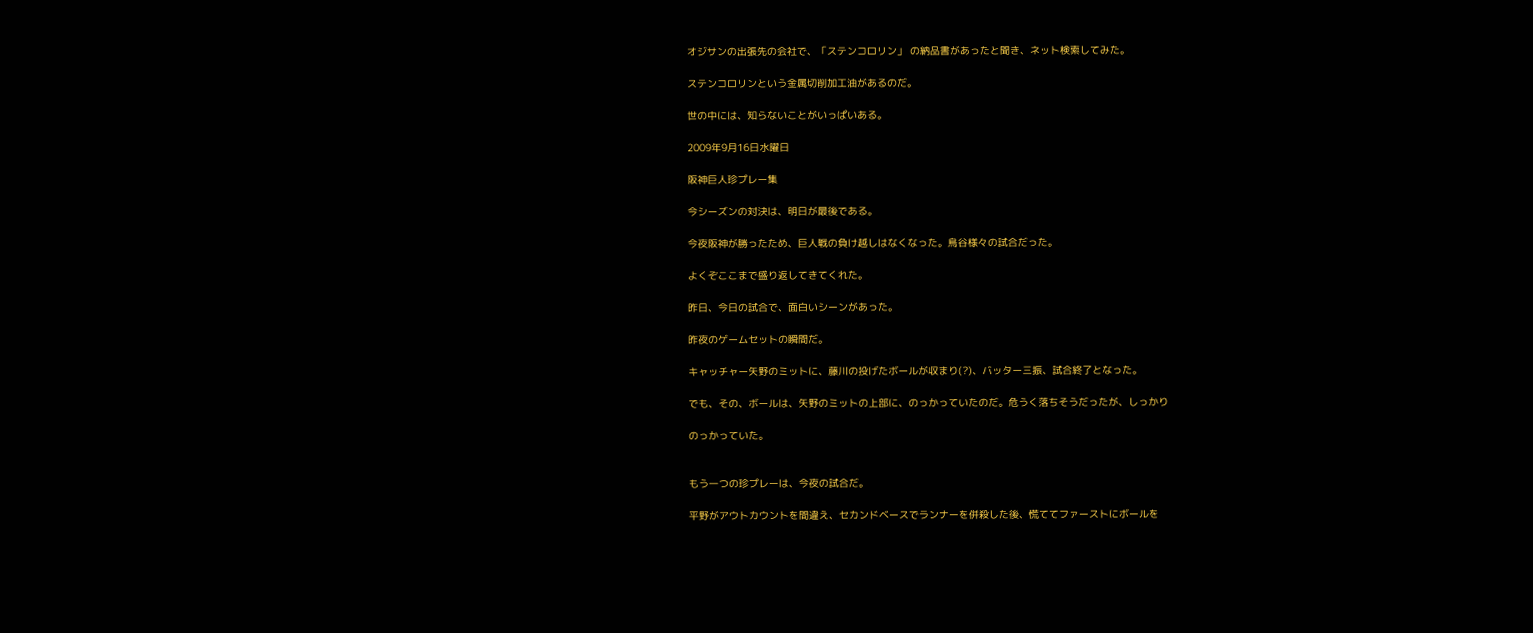オジサンの出張先の会社で、「ステンコロリン」 の納品書があったと聞き、ネット検索してみた。

ステンコロリンという金属切削加工油があるのだ。

世の中には、知らないことがいっぱいある。

2009年9月16日水曜日

阪神巨人珍プレー集

今シーズンの対決は、明日が最後である。

今夜阪神が勝ったため、巨人戦の負け越しはなくなった。鳥谷様々の試合だった。

よくぞここまで盛り返してきてくれた。

昨日、今日の試合で、面白いシーンがあった。

昨夜のゲームセットの瞬間だ。

キャッチャー矢野のミットに、藤川の投げたボールが収まり(?)、バッター三振、試合終了となった。

でも、その、ボールは、矢野のミットの上部に、のっかっていたのだ。危うく落ちそうだったが、しっかり

のっかっていた。


もう一つの珍プレーは、今夜の試合だ。

平野がアウトカウントを間違え、セカンドベースでランナーを併殺した後、慌ててファーストにボールを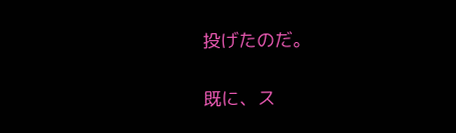投げたのだ。

既に、ス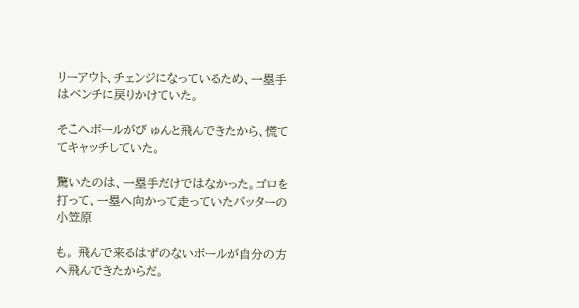リーアウト、チェンジになっているため、一塁手はベンチに戻りかけていた。

そこへボールがび ゅんと飛んできたから、慌ててキャッチしていた。

驚いたのは、一塁手だけではなかった。ゴロを打って、一塁へ向かって走っていたバッターの小笠原

も。 飛んで来るはずのないボールが自分の方へ飛んできたからだ。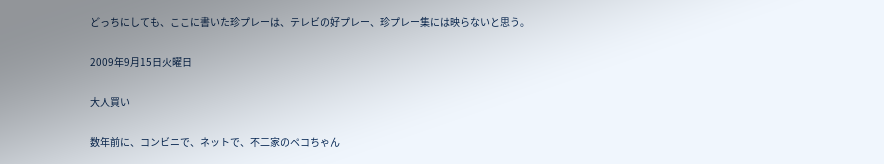どっちにしても、ここに書いた珍プレーは、テレビの好プレー、珍プレー集には映らないと思う。

2009年9月15日火曜日

大人買い

数年前に、コンビニで、ネットで、不二家のペコちゃん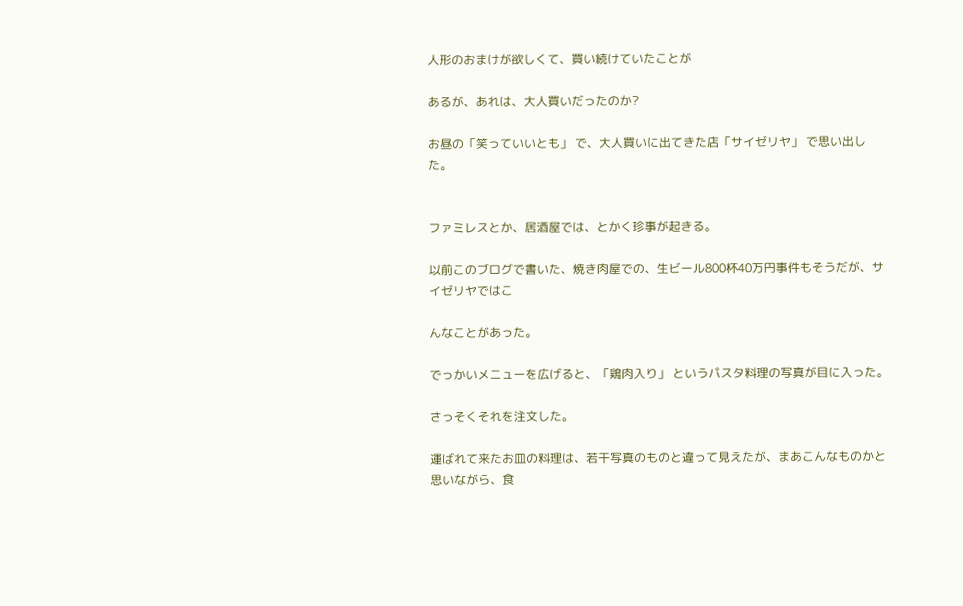人形のおまけが欲しくて、買い続けていたことが

あるが、あれは、大人買いだったのか?

お昼の「笑っていいとも」 で、大人買いに出てきた店「サイゼリヤ」 で思い出した。


ファミレスとか、居酒屋では、とかく珍事が起きる。

以前このブログで書いた、焼き肉屋での、生ビール800杯40万円事件もそうだが、サイゼリヤではこ

んなことがあった。

でっかいメニューを広げると、「鶏肉入り」 というパスタ料理の写真が目に入った。

さっそくそれを注文した。

運ばれて来たお皿の料理は、若干写真のものと違って見えたが、まあこんなものかと思いながら、食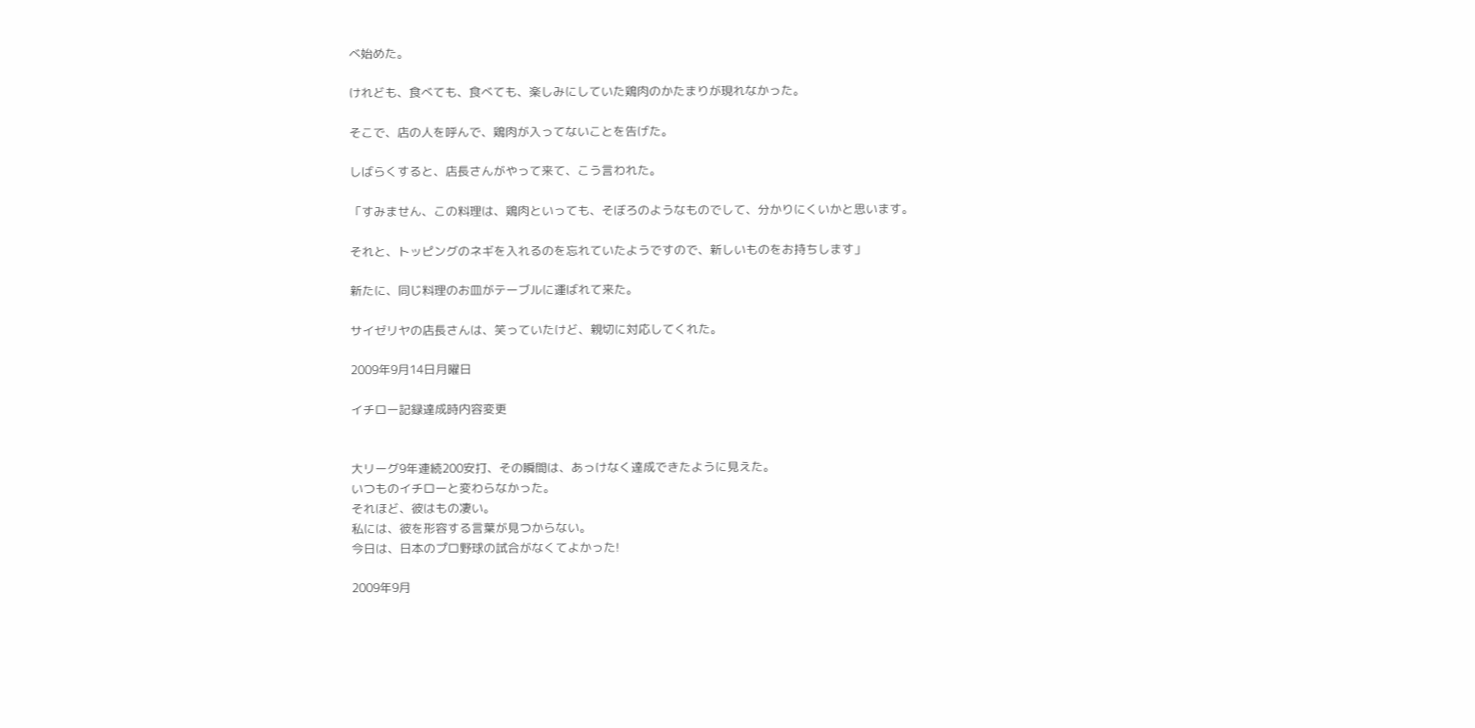べ始めた。

けれども、食べても、食べても、楽しみにしていた鶏肉のかたまりが現れなかった。

そこで、店の人を呼んで、鶏肉が入ってないことを告げた。

しばらくすると、店長さんがやって来て、こう言われた。

「すみません、この料理は、鶏肉といっても、そぼろのようなものでして、分かりにくいかと思います。

それと、トッピングのネギを入れるのを忘れていたようですので、新しいものをお持ちします」

新たに、同じ料理のお皿がテーブルに運ばれて来た。

サイゼリヤの店長さんは、笑っていたけど、親切に対応してくれた。

2009年9月14日月曜日

イチロー記録達成時内容変更


大リーグ9年連続200安打、その瞬間は、あっけなく達成できたように見えた。
いつものイチローと変わらなかった。
それほど、彼はもの凄い。
私には、彼を形容する言葉が見つからない。
今日は、日本のプロ野球の試合がなくてよかった!

2009年9月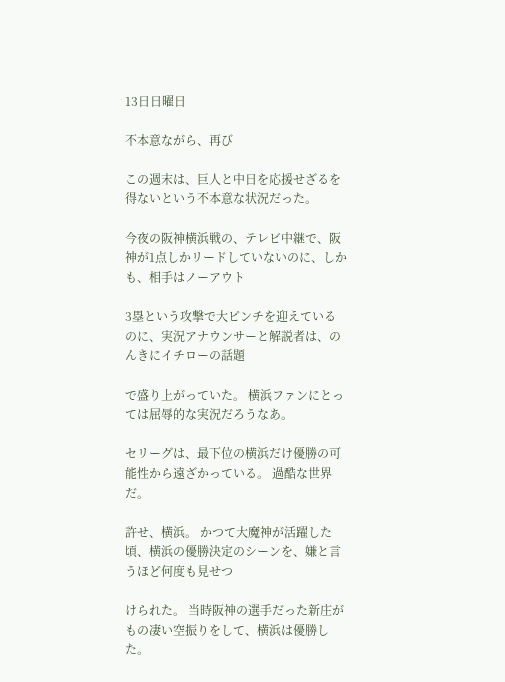13日日曜日

不本意ながら、再び

この週末は、巨人と中日を応援せざるを得ないという不本意な状況だった。

今夜の阪神横浜戦の、テレビ中継で、阪神が1点しかリードしていないのに、しかも、相手はノーアウト

3塁という攻撃で大ピンチを迎えているのに、実況アナウンサーと解説者は、のんきにイチローの話題

で盛り上がっていた。 横浜ファンにとっては屈辱的な実況だろうなあ。

セリーグは、最下位の横浜だけ優勝の可能性から遠ざかっている。 過酷な世界だ。

許せ、横浜。 かつて大魔神が活躍した頃、横浜の優勝決定のシーンを、嫌と言うほど何度も見せつ

けられた。 当時阪神の選手だった新庄がもの凄い空振りをして、横浜は優勝した。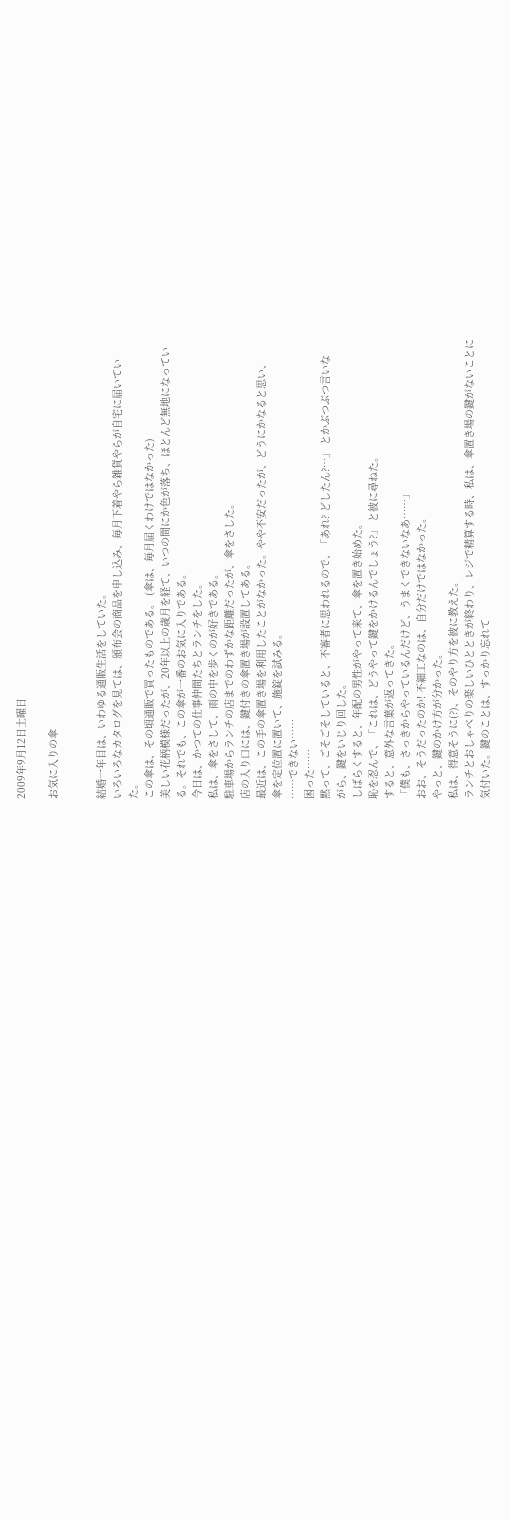2009年9月12日土曜日

お気に入りの傘


結婚一年目は、いわゆる通販生活をしていた。
いろいろなカタログを見ては、頒布会の商品を申し込み、毎月下着やら雑貨やらが自宅に届いてい
た。
この傘は、その頃通販で買ったものである。 (傘は、毎月届くわけではなかった)
美しい花柄模様だったが、20年以上の歳月を経て、いつの間にか色が落ち、ほとんど無地になってい
る。それでも、この傘が一番のお気に入りである。
今日は、かつての仕事仲間たちとランチをした。
私は、傘をさして、雨の中を歩くのが好きである。
駐車場からランチの店までのわずかな距離だったが、傘をさした。
店の入り口には、鍵付きの傘置き場が設置してある。
最近は、この手の傘置き場を利用したことがなかった。やや不安だったが、どうにかなると思い、
傘を定位置に置いて、施錠を試みる。
……できない……
困った……
黙って、ごそごそしていると、不審者に思われるので、「あれ? どしたん?…」 とかぶつぶつ言いな
がら、鍵をいじり回した。
しばらくすると、年配の男性がやって来て、傘を置き始めた。
恥を忍んで、「これは、どうやって鍵をかけるんでしょう?」 と彼に尋ねた。
すると、意外な言葉が返ってきた。
「僕も、さっきからやっているんだけど、うまくできないなあ……」
おお、そうだったのか! 不細工なのは、自分だけではなかった。
やっと、鍵のかけ方が分かった。
私は、得意そうに(?)、そのやり方を彼に教えた。
ランチとおしゃべりの楽しいひとときが終わり、レジで精算する時、私は、傘置き場の鍵がないことに
気付いた。鍵のことは、すっかり忘れて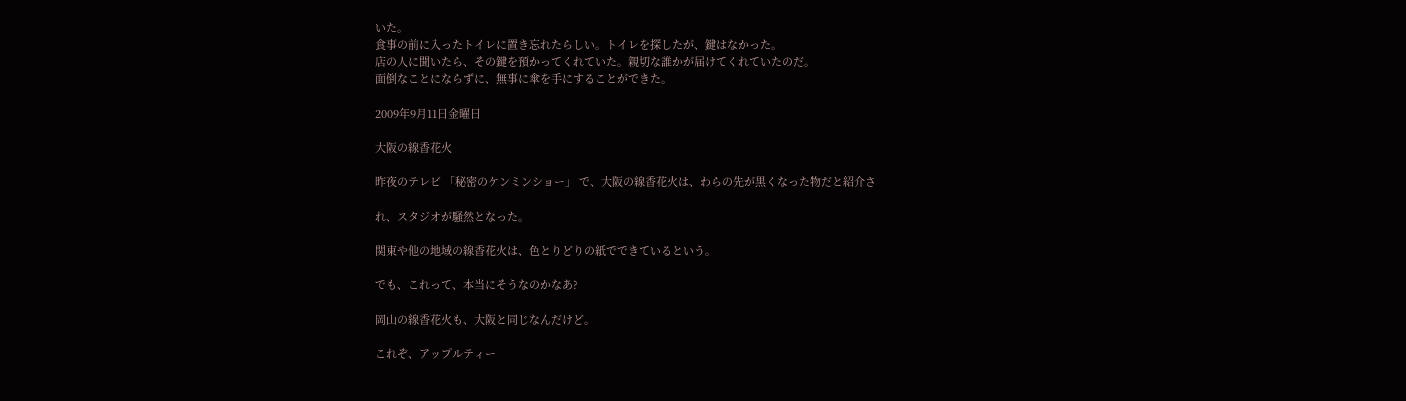いた。
食事の前に入ったトイレに置き忘れたらしい。トイレを探したが、鍵はなかった。
店の人に聞いたら、その鍵を預かってくれていた。親切な誰かが届けてくれていたのだ。
面倒なことにならずに、無事に傘を手にすることができた。

2009年9月11日金曜日

大阪の線香花火

昨夜のテレビ 「秘密のケンミンショー」 で、大阪の線香花火は、わらの先が黒くなった物だと紹介さ

れ、スタジオが騒然となった。

関東や他の地域の線香花火は、色とりどりの紙でできているという。

でも、これって、本当にそうなのかなあ?

岡山の線香花火も、大阪と同じなんだけど。

これぞ、アップルティー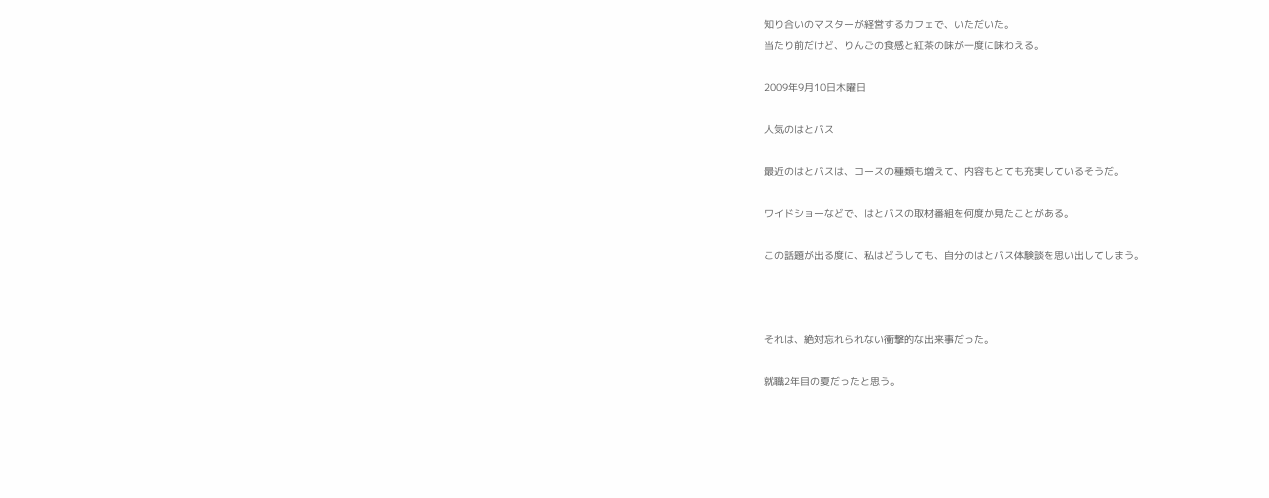知り合いのマスターが経営するカフェで、いただいた。
当たり前だけど、りんごの食感と紅茶の味が一度に味わえる。

2009年9月10日木曜日

人気のはとバス

最近のはとバスは、コースの種類も増えて、内容もとても充実しているそうだ。

ワイドショーなどで、はとバスの取材番組を何度か見たことがある。

この話題が出る度に、私はどうしても、自分のはとバス体験談を思い出してしまう。



それは、絶対忘れられない衝撃的な出来事だった。

就職2年目の夏だったと思う。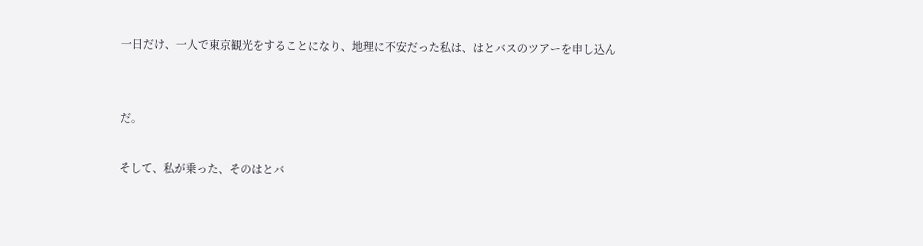一日だけ、一人で東京観光をすることになり、地理に不安だった私は、はとバスのツアーを申し込ん


だ。

そして、私が乗った、そのはとバ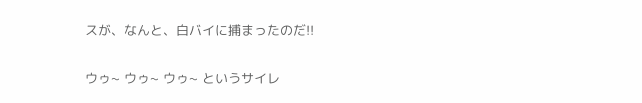スが、なんと、白バイに捕まったのだ!!

ウゥ~ ウゥ~ ウゥ~ というサイレ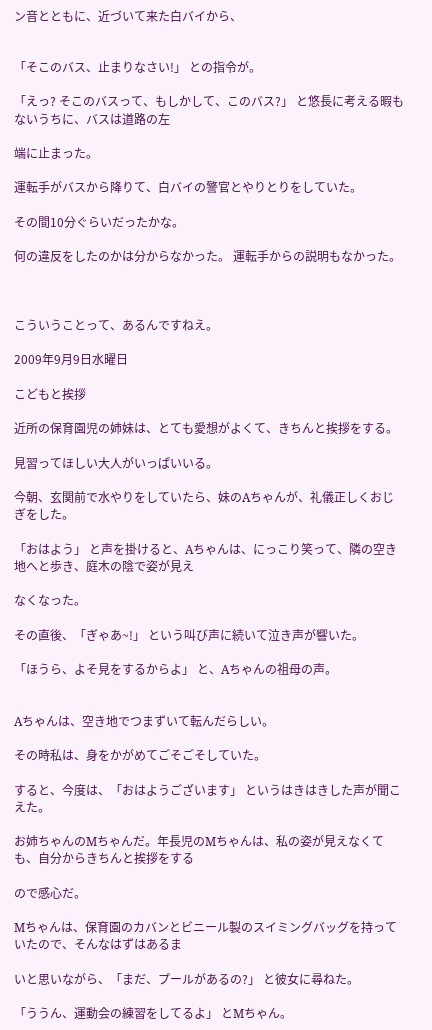ン音とともに、近づいて来た白バイから、


「そこのバス、止まりなさい!」 との指令が。

「えっ? そこのバスって、もしかして、このバス?」 と悠長に考える暇もないうちに、バスは道路の左

端に止まった。

運転手がバスから降りて、白バイの警官とやりとりをしていた。

その間10分ぐらいだったかな。

何の違反をしたのかは分からなかった。 運転手からの説明もなかった。



こういうことって、あるんですねえ。

2009年9月9日水曜日

こどもと挨拶

近所の保育園児の姉妹は、とても愛想がよくて、きちんと挨拶をする。

見習ってほしい大人がいっぱいいる。

今朝、玄関前で水やりをしていたら、妹のAちゃんが、礼儀正しくおじぎをした。

「おはよう」 と声を掛けると、Aちゃんは、にっこり笑って、隣の空き地へと歩き、庭木の陰で姿が見え

なくなった。

その直後、「ぎゃあ~!」 という叫び声に続いて泣き声が響いた。

「ほうら、よそ見をするからよ」 と、Aちゃんの祖母の声。


Aちゃんは、空き地でつまずいて転んだらしい。

その時私は、身をかがめてごそごそしていた。

すると、今度は、「おはようございます」 というはきはきした声が聞こえた。

お姉ちゃんのMちゃんだ。年長児のMちゃんは、私の姿が見えなくても、自分からきちんと挨拶をする

ので感心だ。

Mちゃんは、保育園のカバンとビニール製のスイミングバッグを持っていたので、そんなはずはあるま

いと思いながら、「まだ、プールがあるの?」 と彼女に尋ねた。

「ううん、運動会の練習をしてるよ」 とMちゃん。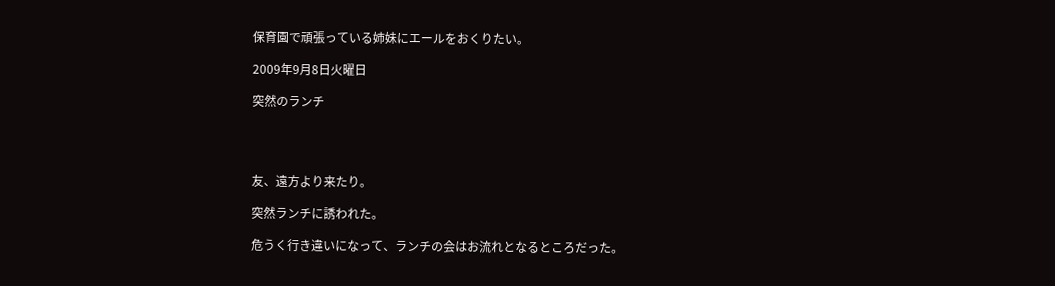保育園で頑張っている姉妹にエールをおくりたい。

2009年9月8日火曜日

突然のランチ




友、遠方より来たり。

突然ランチに誘われた。

危うく行き違いになって、ランチの会はお流れとなるところだった。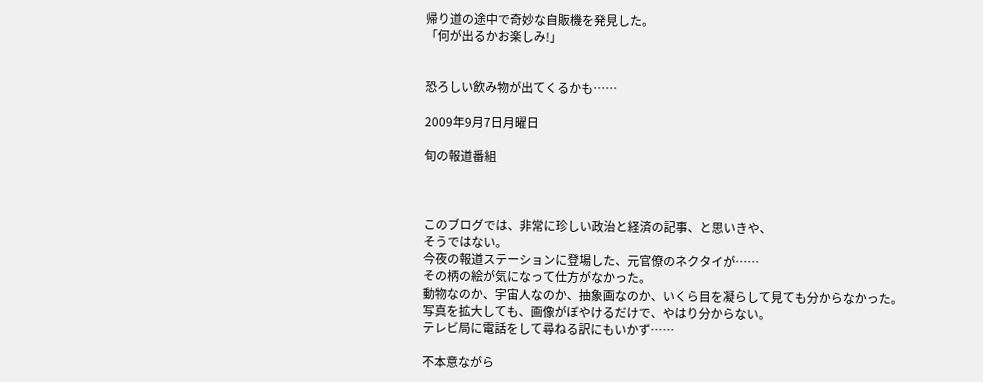帰り道の途中で奇妙な自販機を発見した。
「何が出るかお楽しみ!」


恐ろしい飲み物が出てくるかも……

2009年9月7日月曜日

旬の報道番組



このブログでは、非常に珍しい政治と経済の記事、と思いきや、
そうではない。
今夜の報道ステーションに登場した、元官僚のネクタイが……
その柄の絵が気になって仕方がなかった。
動物なのか、宇宙人なのか、抽象画なのか、いくら目を凝らして見ても分からなかった。
写真を拡大しても、画像がぼやけるだけで、やはり分からない。
テレビ局に電話をして尋ねる訳にもいかず……

不本意ながら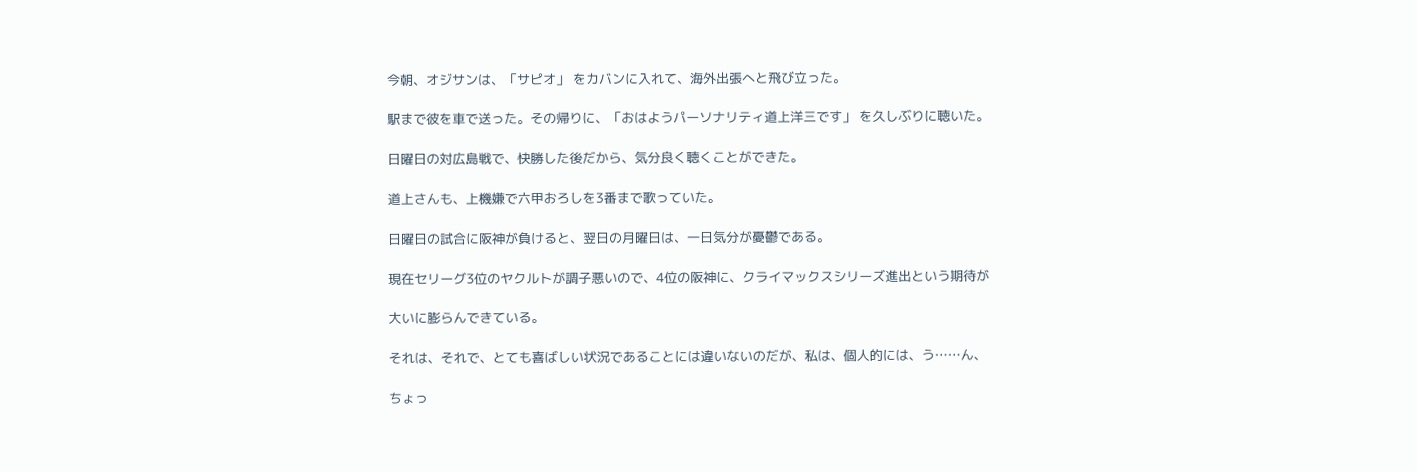今朝、オジサンは、「サピオ」 をカバンに入れて、海外出張へと飛び立った。

駅まで彼を車で送った。その帰りに、「おはようパーソナリティ道上洋三です」 を久しぶりに聴いた。

日曜日の対広島戦で、快勝した後だから、気分良く聴くことができた。

道上さんも、上機嫌で六甲おろしを3番まで歌っていた。

日曜日の試合に阪神が負けると、翌日の月曜日は、一日気分が憂鬱である。

現在セリーグ3位のヤクルトが調子悪いので、4位の阪神に、クライマックスシリーズ進出という期待が

大いに膨らんできている。

それは、それで、とても喜ばしい状況であることには違いないのだが、私は、個人的には、う……ん、

ちょっ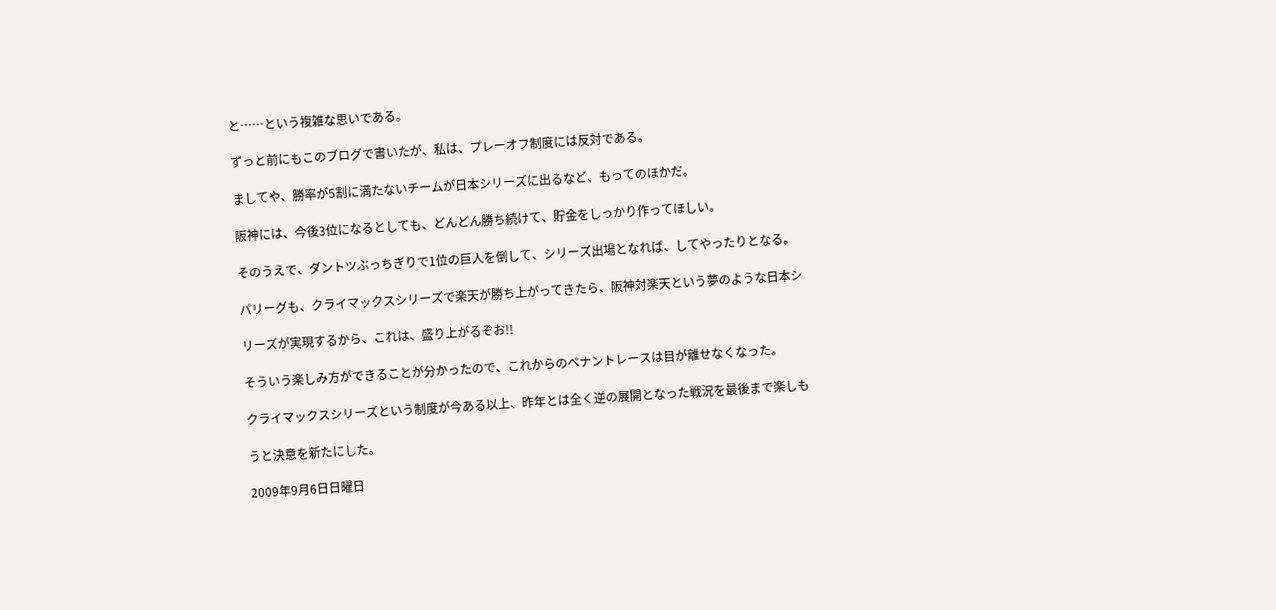と……という複雑な思いである。

ずっと前にもこのブログで書いたが、私は、プレーオフ制度には反対である。

ましてや、勝率が5割に満たないチームが日本シリーズに出るなど、もってのほかだ。

阪神には、今後3位になるとしても、どんどん勝ち続けて、貯金をしっかり作ってほしい。

そのうえで、ダントツぶっちぎりで1位の巨人を倒して、シリーズ出場となれば、してやったりとなる。

パリーグも、クライマックスシリーズで楽天が勝ち上がってきたら、阪神対楽天という夢のような日本シ

リーズが実現するから、これは、盛り上がるぞお!!

そういう楽しみ方ができることが分かったので、これからのペナントレースは目が離せなくなった。

クライマックスシリーズという制度が今ある以上、昨年とは全く逆の展開となった戦況を最後まで楽しも

うと決意を新たにした。

2009年9月6日日曜日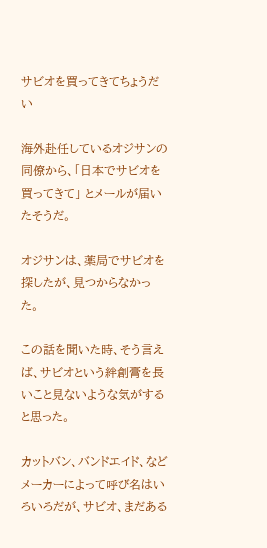サビオを買ってきてちょうだい

海外赴任しているオジサンの同僚から、「日本でサビオを買ってきて」 とメールが届いたそうだ。

オジサンは、薬局でサビオを探したが、見つからなかった。

この話を聞いた時、そう言えば、サビオという絆創膏を長いこと見ないような気がすると思った。

カットバン、バンドエイド、などメーカーによって呼び名はいろいろだが、サビオ、まだある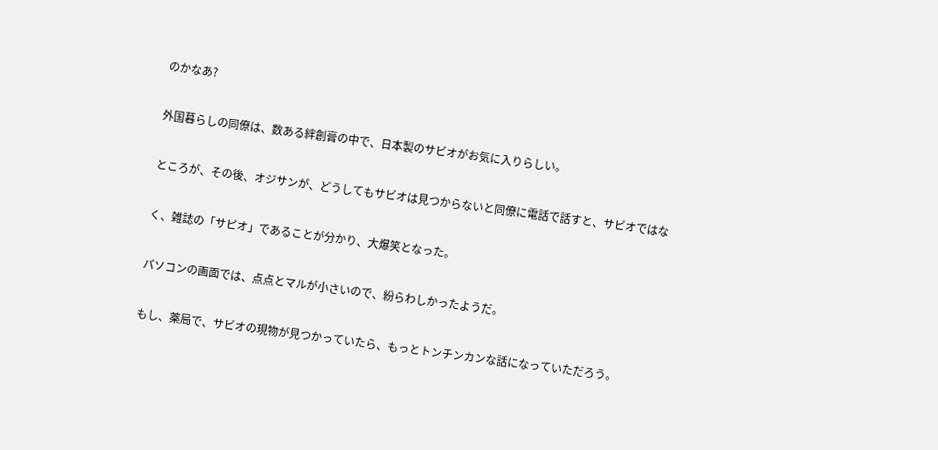のかなあ?

外国暮らしの同僚は、数ある絆創膏の中で、日本製のサビオがお気に入りらしい。

ところが、その後、オジサンが、どうしてもサビオは見つからないと同僚に電話で話すと、サビオではな

く、雑誌の「サピオ」であることが分かり、大爆笑となった。

パソコンの画面では、点点とマルが小さいので、紛らわしかったようだ。

もし、薬局で、サビオの現物が見つかっていたら、もっとトンチンカンな話になっていただろう。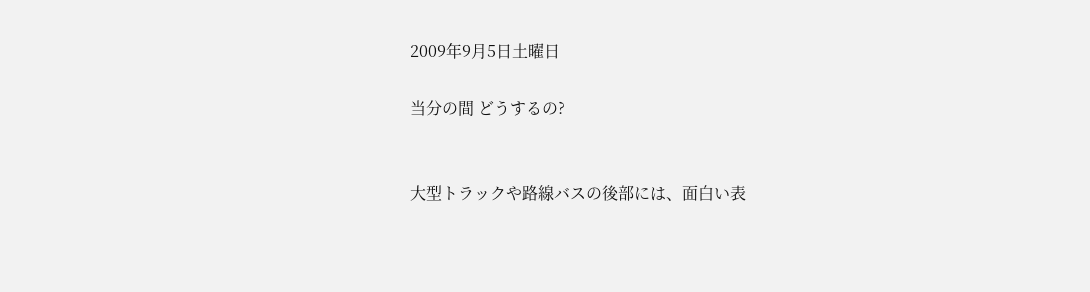2009年9月5日土曜日

当分の間 どうするの?


大型トラックや路線バスの後部には、面白い表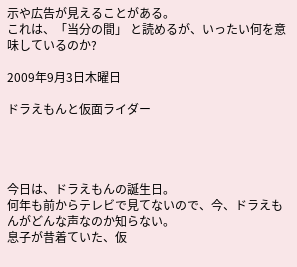示や広告が見えることがある。
これは、「当分の間」 と読めるが、いったい何を意味しているのか?

2009年9月3日木曜日

ドラえもんと仮面ライダー




今日は、ドラえもんの誕生日。
何年も前からテレビで見てないので、今、ドラえもんがどんな声なのか知らない。
息子が昔着ていた、仮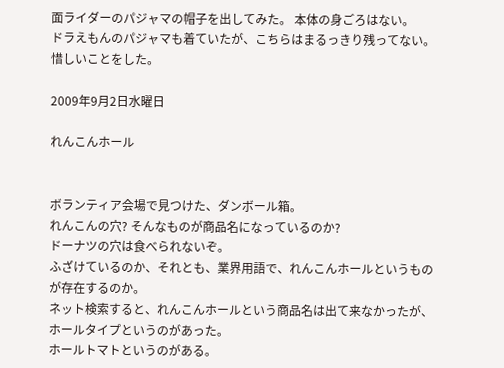面ライダーのパジャマの帽子を出してみた。 本体の身ごろはない。
ドラえもんのパジャマも着ていたが、こちらはまるっきり残ってない。惜しいことをした。

2009年9月2日水曜日

れんこんホール


ボランティア会場で見つけた、ダンボール箱。
れんこんの穴? そんなものが商品名になっているのか?
ドーナツの穴は食べられないぞ。
ふざけているのか、それとも、業界用語で、れんこんホールというものが存在するのか。
ネット検索すると、れんこんホールという商品名は出て来なかったが、ホールタイプというのがあった。
ホールトマトというのがある。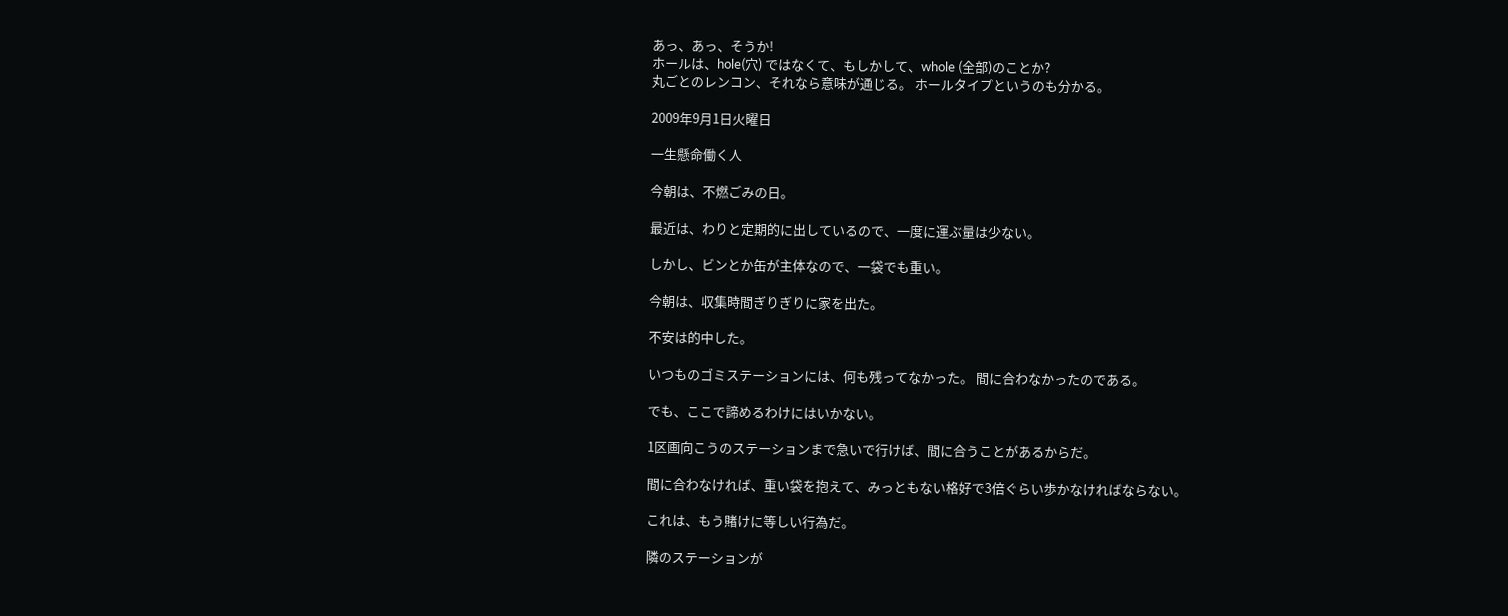あっ、あっ、そうか!
ホールは、hole(穴) ではなくて、もしかして、whole (全部)のことか?
丸ごとのレンコン、それなら意味が通じる。 ホールタイプというのも分かる。

2009年9月1日火曜日

一生懸命働く人

今朝は、不燃ごみの日。

最近は、わりと定期的に出しているので、一度に運ぶ量は少ない。

しかし、ビンとか缶が主体なので、一袋でも重い。

今朝は、収集時間ぎりぎりに家を出た。

不安は的中した。

いつものゴミステーションには、何も残ってなかった。 間に合わなかったのである。

でも、ここで諦めるわけにはいかない。

1区画向こうのステーションまで急いで行けば、間に合うことがあるからだ。

間に合わなければ、重い袋を抱えて、みっともない格好で3倍ぐらい歩かなければならない。

これは、もう賭けに等しい行為だ。

隣のステーションが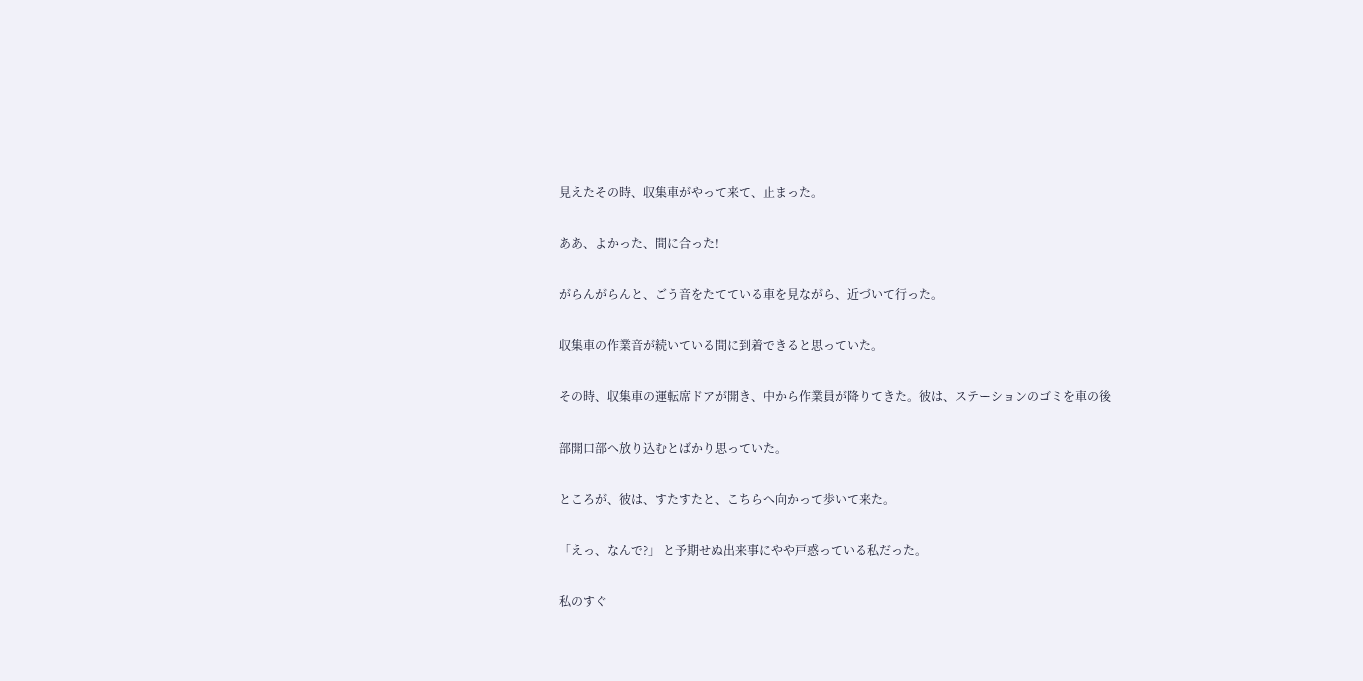見えたその時、収集車がやって来て、止まった。

ああ、よかった、間に合った!

がらんがらんと、ごう音をたてている車を見ながら、近づいて行った。

収集車の作業音が続いている間に到着できると思っていた。

その時、収集車の運転席ドアが開き、中から作業員が降りてきた。彼は、ステーションのゴミを車の後

部開口部へ放り込むとばかり思っていた。

ところが、彼は、すたすたと、こちらへ向かって歩いて来た。

「えっ、なんで?」 と予期せぬ出来事にやや戸惑っている私だった。

私のすぐ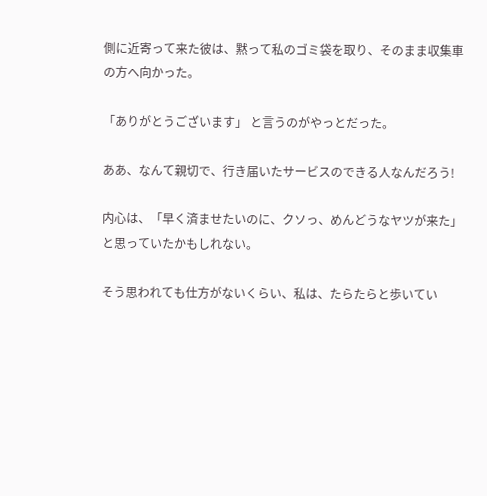側に近寄って来た彼は、黙って私のゴミ袋を取り、そのまま収集車の方へ向かった。

「ありがとうございます」 と言うのがやっとだった。

ああ、なんて親切で、行き届いたサービスのできる人なんだろう!

内心は、「早く済ませたいのに、クソっ、めんどうなヤツが来た」 と思っていたかもしれない。

そう思われても仕方がないくらい、私は、たらたらと歩いてい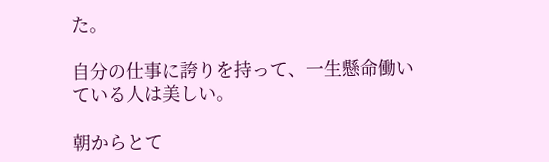た。

自分の仕事に誇りを持って、一生懸命働いている人は美しい。

朝からとて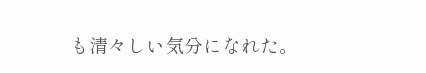も清々しい気分になれた。